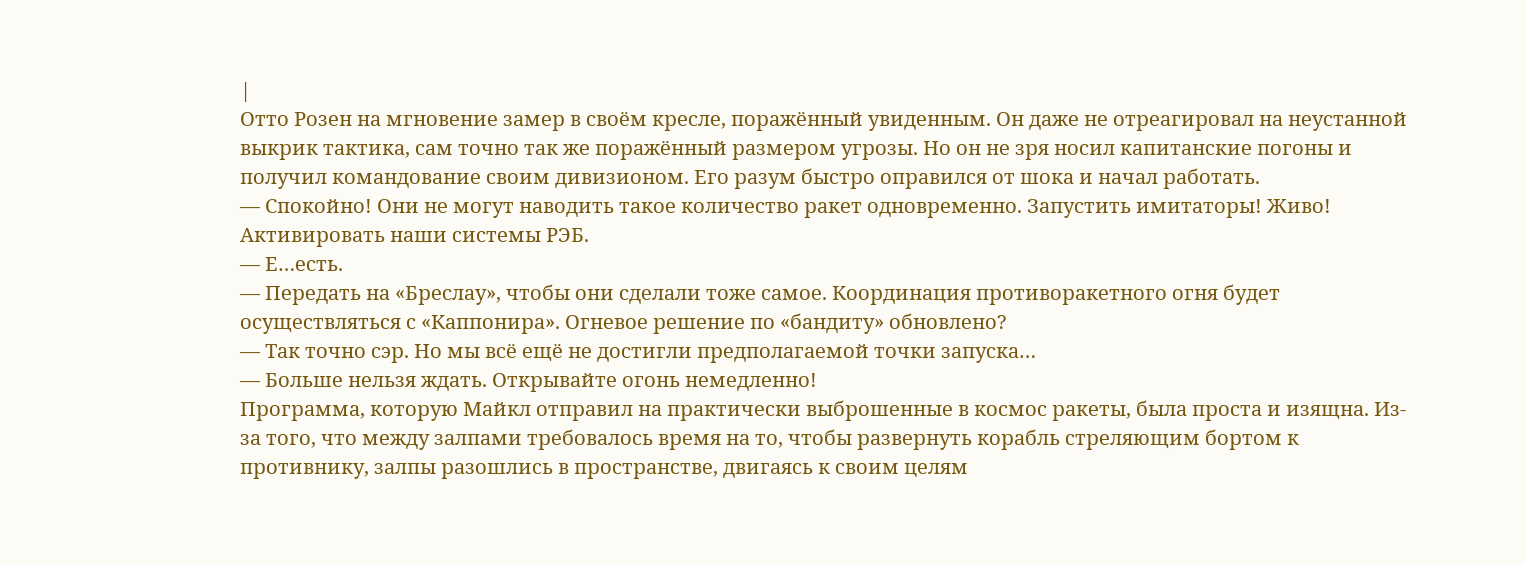|
Отто Розен на мгновение замер в своём кресле, поражённый увиденным. Он даже не отреагировал на неустанной выкрик тактика, сам точно так же поражённый размером угрозы. Но он не зря носил капитанские погоны и получил командование своим дивизионом. Его разум быстро оправился от шока и начал работать.
— Спокойно! Они не могут наводить такое количество ракет одновременно. Запустить имитаторы! Живо! Активировать наши системы РЭБ.
— Е…есть.
— Передать на «Бреслау», чтобы они сделали тоже самое. Координация противоракетного огня будет осуществляться с «Каппонира». Огневое решение по «бандиту» обновлено?
— Так точно сэр. Но мы всё ещё не достигли предполагаемой точки запуска…
— Больше нельзя ждать. Открывайте огонь немедленно!
Программа, которую Майкл отправил на практически выброшенные в космос ракеты, была проста и изящна. Из-за того, что между залпами требовалось время на то, чтобы развернуть корабль стреляющим бортом к противнику, залпы разошлись в пространстве, двигаясь к своим целям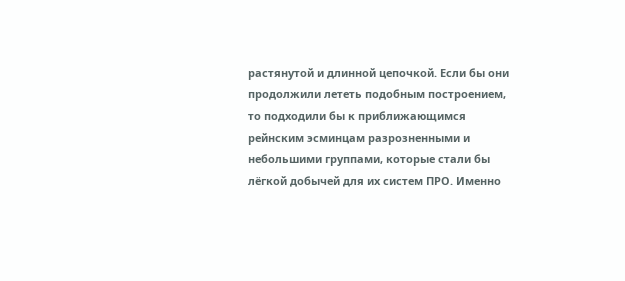растянутой и длинной цепочкой. Если бы они продолжили лететь подобным построением, то подходили бы к приближающимся рейнским эсминцам разрозненными и небольшими группами, которые стали бы лёгкой добычей для их систем ПРО. Именно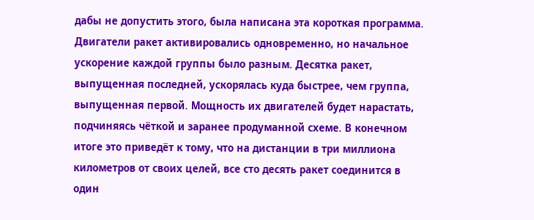дабы не допустить этого, была написана эта короткая программа.
Двигатели ракет активировались одновременно, но начальное ускорение каждой группы было разным. Десятка ракет, выпущенная последней, ускорялась куда быстрее, чем группа, выпущенная первой. Мощность их двигателей будет нарастать, подчиняясь чёткой и заранее продуманной схеме. В конечном итоге это приведёт к тому, что на дистанции в три миллиона километров от своих целей, все сто десять ракет соединится в один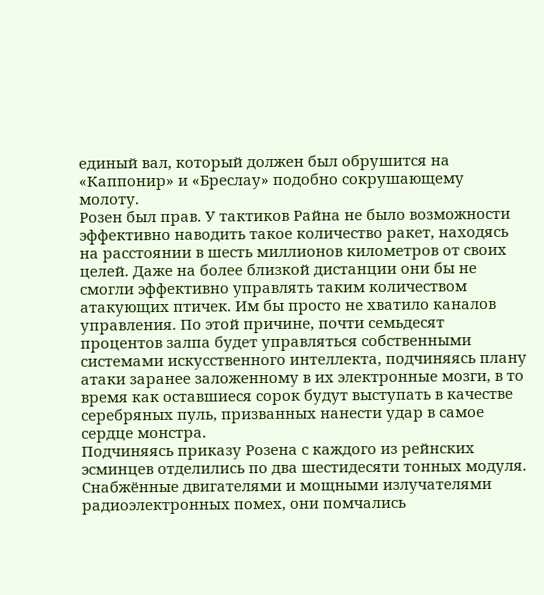единый вал, который должен был обрушится на «Каппонир» и «Бреслау» подобно сокрушающему молоту.
Розен был прав. У тактиков Райна не было возможности эффективно наводить такое количество ракет, находясь на расстоянии в шесть миллионов километров от своих целей. Даже на более близкой дистанции они бы не смогли эффективно управлять таким количеством атакующих птичек. Им бы просто не хватило каналов управления. По этой причине, почти семьдесят процентов залпа будет управляться собственными системами искусственного интеллекта, подчиняясь плану атаки заранее заложенному в их электронные мозги, в то время как оставшиеся сорок будут выступать в качестве серебряных пуль, призванных нанести удар в самое сердце монстра.
Подчиняясь приказу Розена с каждого из рейнских эсминцев отделились по два шестидесяти тонных модуля. Снабжённые двигателями и мощными излучателями радиоэлектронных помех, они помчались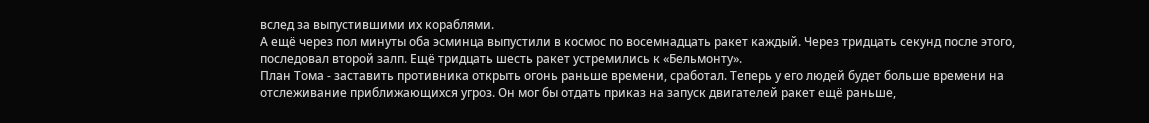вслед за выпустившими их кораблями.
А ещё через пол минуты оба эсминца выпустили в космос по восемнадцать ракет каждый. Через тридцать секунд после этого, последовал второй залп. Ещё тридцать шесть ракет устремились к «Бельмонту».
План Тома - заставить противника открыть огонь раньше времени, сработал. Теперь у его людей будет больше времени на отслеживание приближающихся угроз. Он мог бы отдать приказ на запуск двигателей ракет ещё раньше,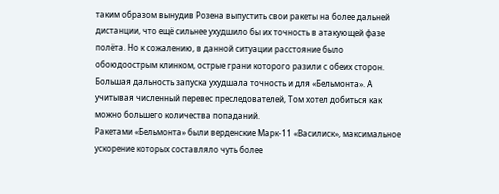таким образом вынудив Розена выпустить свои ракеты на более дальней дистанции, что ещё сильнее ухудшило бы их точность в атакующей фазе полёта. Но к сожалению, в данной ситуации расстояние было обоюдоострым клинком, острые грани которого разили с обеих сторон. Большая дальность запуска ухудшала точность и для «Бельмонта». А учитывая численный перевес преследователей, Том хотел добиться как можно большего количества попаданий.
Ракетами «Бельмонта» были верденские Марк-11 «Василиск», максимальное ускорение которых составляло чуть более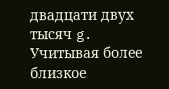двадцати двух тысяч g. Учитывая более близкое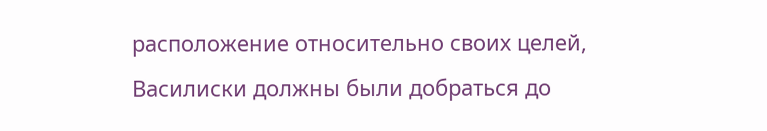расположение относительно своих целей, Василиски должны были добраться до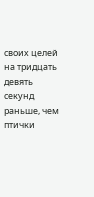своих целей на тридцать девять секунд раньше, чем птички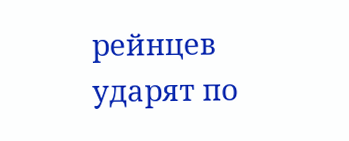рейнцев ударят по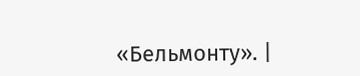«Бельмонту». |